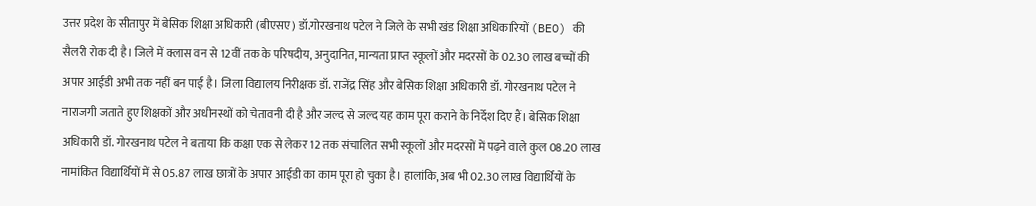उत्तर प्रदेश के सीतापुर में बेसिक शिक्षा अधिकारी (बीएसए) डॉ.गोरखनाथ पटेल ने जिले के सभी खंड शिक्षा अधिकारियों (BEO) की सैलरी रोक दी है। जिले में क्लास वन से 12वीं तक के परिषदीय, अनुदानित, मान्यता प्राप्त स्कूलों और मदरसों के 02.30 लाख बच्चों की अपार आईडी अभी तक नहीं बन पाई है। जिला विद्यालय निरीक्षक डॉ. राजेंद्र सिंह और बेसिक शिक्षा अधिकारी डॉ. गोरखनाथ पटेल ने नाराजगी जताते हुए शिक्षकों और अधीनस्थों को चेतावनी दी है और जल्द से जल्द यह काम पूरा कराने के निर्देश दिए हैं। बेसिक शिक्षा अधिकारी डॉ. गोरखनाथ पटेल ने बताया कि कक्षा एक से लेकर 12 तक संचालित सभी स्कूलों और मदरसों में पढ़ने वाले कुल 08.20 लाख नामांकित विद्यार्थियों में से 05.87 लाख छात्रों के अपार आईडी का काम पूरा हो चुका है। हालांकि, अब भी 02.30 लाख विद्यार्थियों के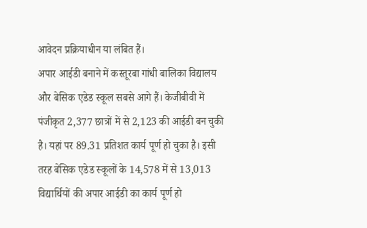आवेदन प्रक्रियाधीन या लंबित हैं।
अपार आईडी बनाने में कस्तूरबा गांधी बालिका विद्यालय और बेसिक एडेड स्कूल सबसे आगे हैं। केजीबीवी में पंजीकृत 2,377 छात्रों में से 2,123 की आईडी बन चुकी है। यहां पर 89.31 प्रतिशत कार्य पूर्ण हो चुका है। इसी तरह बेसिक एडेड स्कूलों के 14,578 में से 13,013 विद्यार्थियों की अपार आईडी का कार्य पूर्ण हो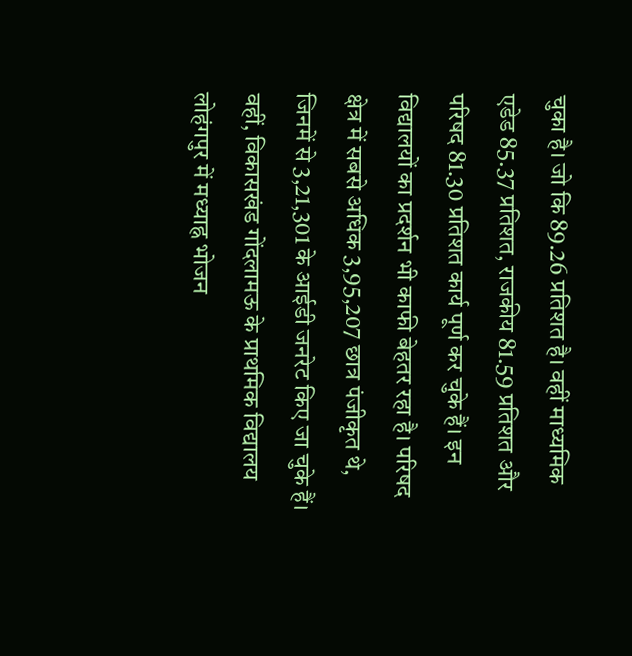चुका है। जो कि 89.26 प्रतिशत है। वहीं माध्यमिक एडेड 85.37 प्रतिशत, राजकीय 81.59 प्रतिशत और परिषद 81.30 प्रतिशत कार्य पूर्ण कर चुके हैं। इन विद्यालयों का प्रदर्शन भी काफी बेहतर रहा है। परिषद क्षेत्र में सबसे अधिक 3,95,207 छात्र पंजीकृत थे, जिनमें से 3,21,301 के आईडी जनरेट किए जा चुके हैं।
वहीं, विकासखंड गोंदलामऊ के प्राथमिक विद्यालय लोहंगपुर में मध्याह्न भोजन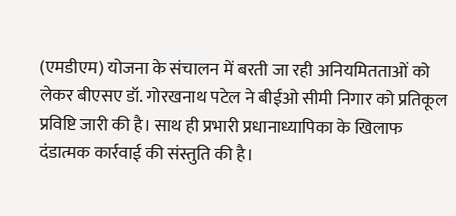(एमडीएम) योजना के संचालन में बरती जा रही अनियमितताओं को लेकर बीएसए डॉ. गोरखनाथ पटेल ने बीईओ सीमी निगार को प्रतिकूल प्रविष्टि जारी की है। साथ ही प्रभारी प्रधानाध्यापिका के खिलाफ दंडात्मक कार्रवाई की संस्तुति की है।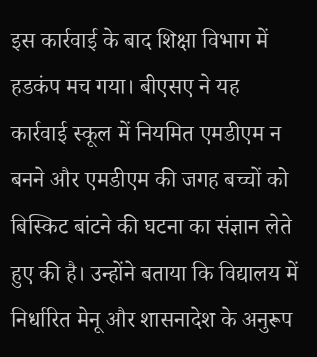इस कार्रवाई के बाद शिक्षा विभाग में हडकंप मच गया। बीएसए ने यह कार्रवाई स्कूल में नियमित एमडीएम न बनने और एमडीएम की जगह बच्चों को बिस्किट बांटने की घटना का संज्ञान लेते हुए की है। उन्होंने बताया कि विद्यालय में निर्धारित मेनू और शासनादेश के अनुरूप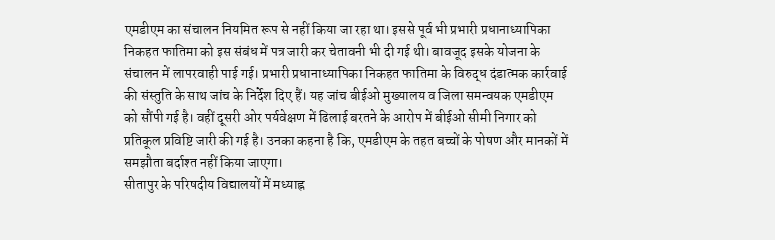एमडीएम का संचालन नियमित रूप से नहीं किया जा रहा था। इससे पूर्व भी प्रभारी प्रधानाध्यापिका निकहत फातिमा को इस संबंध में पत्र जारी कर चेतावनी भी दी गई थी। बावजूद इसके योजना के संचालन में लापरवाही पाई गई। प्रभारी प्रधानाध्यापिका निकहत फातिमा के विरुद्ध दंडात्मक कार्रवाई की संस्तुति के साथ जांच के निर्देश दिए हैं। यह जांच बीईओ मुख्यालय व जिला समन्वयक एमडीएम को सौंपी गई है। वहीं दूसरी ओर पर्यवेक्षण में ढिलाई बरतने के आरोप में बीईओ सीमी निगार को प्रतिकूल प्रविष्टि जारी की गई है। उनका कहना है कि, एमडीएम के तहत बच्चों के पोषण और मानकों में समझौता बर्दाश्त नहीं किया जाएगा।
सीतापुर के परिषदीय विद्यालयों में मध्याह्न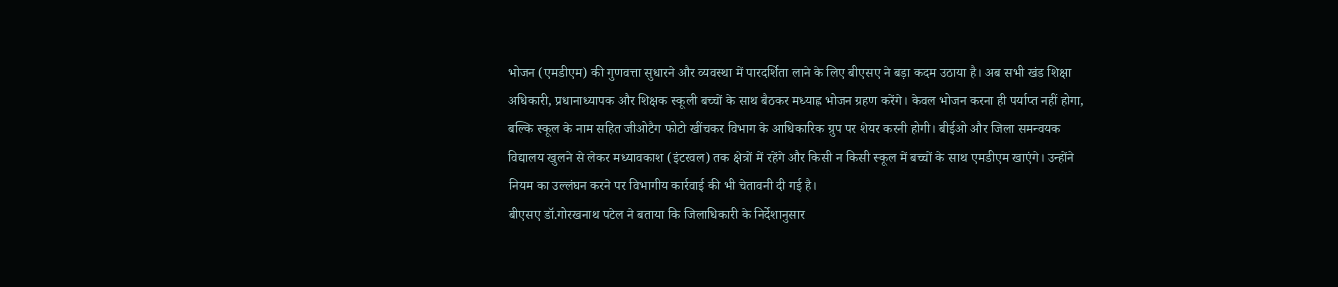भोजन (एमडीएम) की गुणवत्ता सुधारने और व्यवस्था में पारदर्शिता लाने के लिए बीएसए ने बड़ा कदम उठाया है। अब सभी खंड शिक्षा अधिकारी, प्रधानाध्यापक और शिक्षक स्कूली बच्चों के साथ बैठकर मध्याह्न भोजन ग्रहण करेंगे। केवल भोजन करना ही पर्याप्त नहीं होगा, बल्कि स्कूल के नाम सहित जीओटैग फोटो खींचकर विभाग के आधिकारिक ग्रुप पर शेयर करनी होगी। बीईओ और जिला समन्वयक विद्यालय खुलने से लेकर मध्यावकाश (इंटरवल) तक क्षेत्रों में रहेंगे और किसी न किसी स्कूल में बच्चों के साथ एमडीएम खाएंगे। उन्होंने नियम का उल्लंघन करने पर विभागीय कार्रवाई की भी चेतावनी दी गई है।
बीएसए डॉ.गोरखनाथ पटेल ने बताया कि जिलाधिकारी के निर्देशानुसार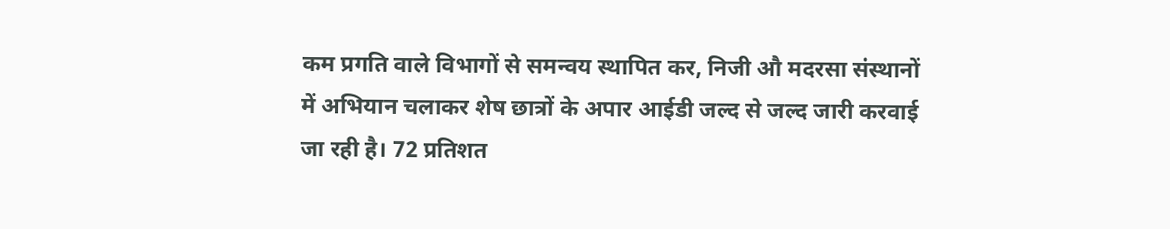कम प्रगति वाले विभागों से समन्वय स्थापित कर, निजी औ मदरसा संस्थानों में अभियान चलाकर शेष छात्रों के अपार आईडी जल्द से जल्द जारी करवाई जा रही है। 72 प्रतिशत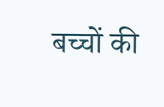बच्चों की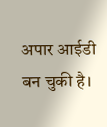अपार आईडी बन चुकी है।